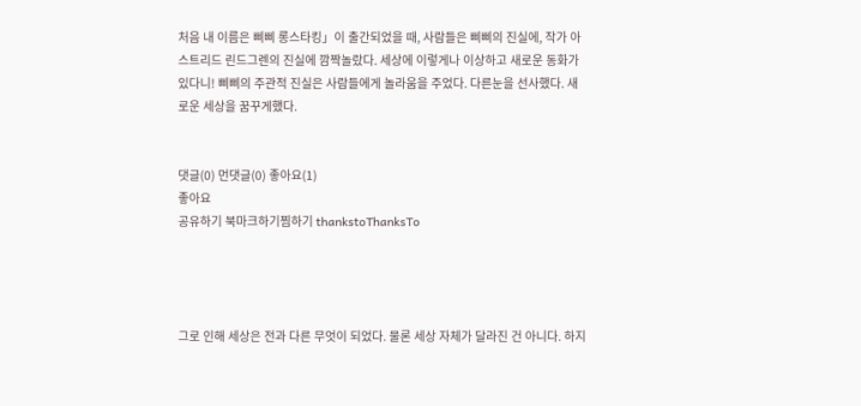처음 내 이름은 삐삐 롱스타킹」이 출간되었을 때, 사람들은 삐삐의 진실에, 작가 아스트리드 린드그렌의 진실에 깜짝놀랐다. 세상에 이렇게나 이상하고 새로운 동화가 있다니! 삐삐의 주관적 진실은 사람들에게 놀라움을 주었다. 다른눈을 선사했다. 새로운 세상을 꿈꾸게했다.


댓글(0) 먼댓글(0) 좋아요(1)
좋아요
공유하기 북마크하기찜하기 thankstoThanksTo




그로 인해 세상은 전과 다른 무엇이 되었다. 물론 세상 자체가 달라진 건 아니다. 하지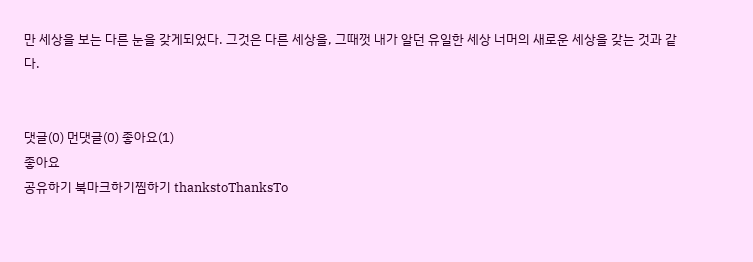만 세상을 보는 다른 눈을 갖게되었다. 그것은 다른 세상을, 그때껏 내가 알던 유일한 세상 너머의 새로운 세상을 갖는 것과 같다.


댓글(0) 먼댓글(0) 좋아요(1)
좋아요
공유하기 북마크하기찜하기 thankstoThanksTo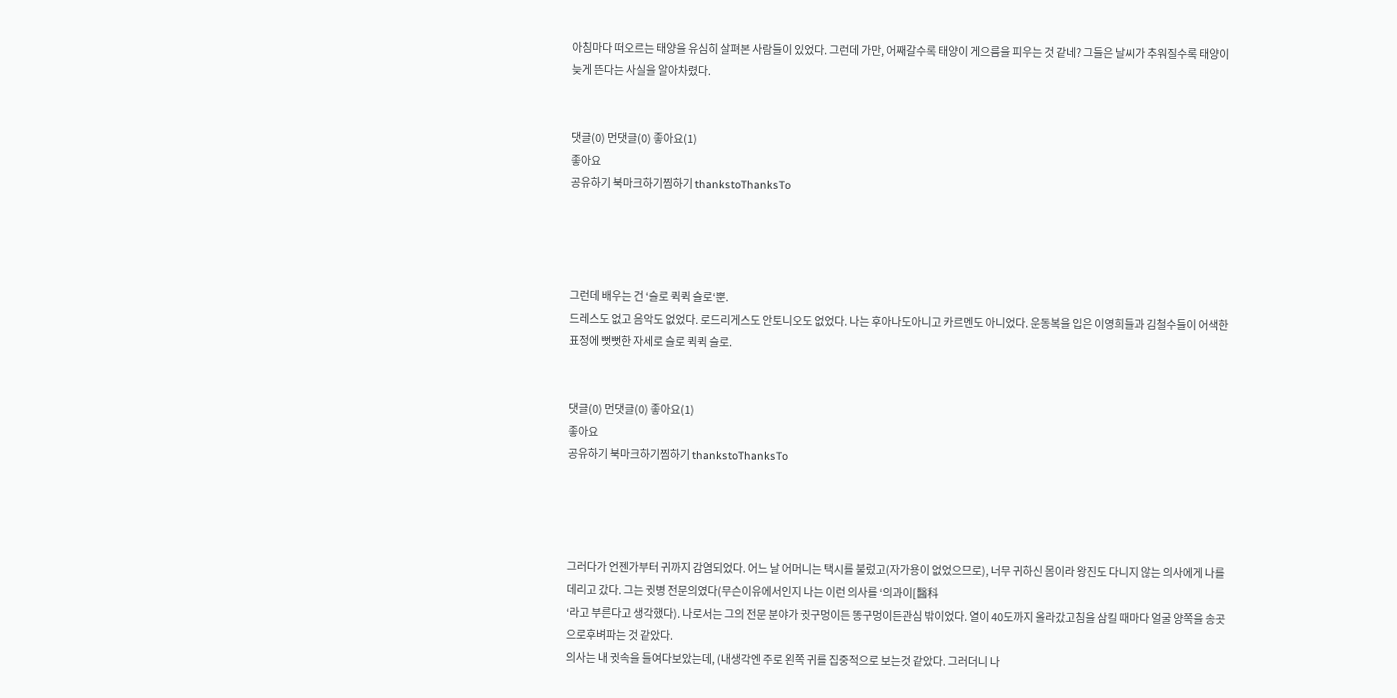아침마다 떠오르는 태양을 유심히 살펴본 사람들이 있었다. 그런데 가만, 어째갈수록 태양이 게으름을 피우는 것 같네? 그들은 날씨가 추워질수록 태양이늦게 뜬다는 사실을 알아차렸다.


댓글(0) 먼댓글(0) 좋아요(1)
좋아요
공유하기 북마크하기찜하기 thankstoThanksTo




그런데 배우는 건 ‘슬로 퀵퀵 슬로‘뿐.
드레스도 없고 음악도 없었다. 로드리게스도 안토니오도 없었다. 나는 후아나도아니고 카르멘도 아니었다. 운동복을 입은 이영희들과 김철수들이 어색한 표정에 뻣뻣한 자세로 슬로 퀵퀵 슬로.


댓글(0) 먼댓글(0) 좋아요(1)
좋아요
공유하기 북마크하기찜하기 thankstoThanksTo




그러다가 언젠가부터 귀까지 감염되었다. 어느 날 어머니는 택시를 불렀고(자가용이 없었으므로), 너무 귀하신 몸이라 왕진도 다니지 않는 의사에게 나를데리고 갔다. 그는 귓병 전문의였다(무슨이유에서인지 나는 이런 의사를 ‘의과이[醫科
‘라고 부른다고 생각했다). 나로서는 그의 전문 분야가 귓구멍이든 똥구멍이든관심 밖이었다. 열이 40도까지 올라갔고침을 삼킬 때마다 얼굴 양쪽을 송곳으로후벼파는 것 같았다.
의사는 내 귓속을 들여다보았는데, (내생각엔 주로 왼쪽 귀를 집중적으로 보는것 같았다. 그러더니 나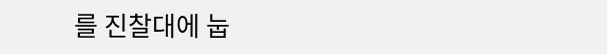를 진찰대에 눕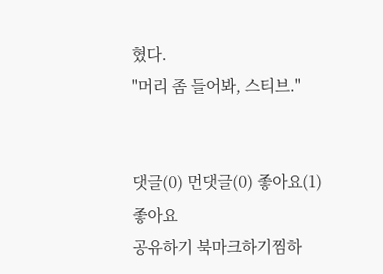혔다.
"머리 좀 들어봐, 스티브."


댓글(0) 먼댓글(0) 좋아요(1)
좋아요
공유하기 북마크하기찜하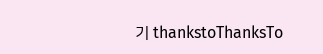기 thankstoThanksTo